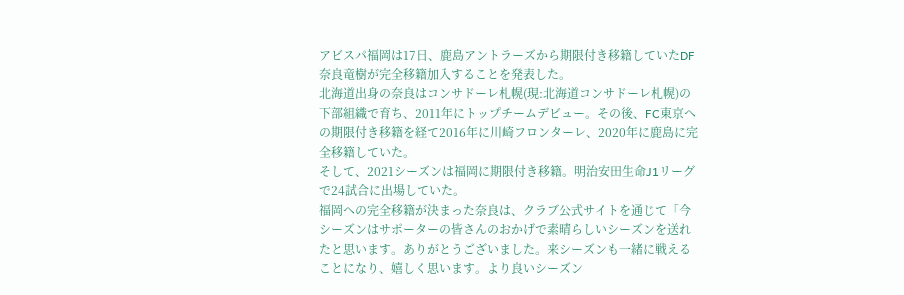アビスパ福岡は17日、鹿島アントラーズから期限付き移籍していたDF奈良竜樹が完全移籍加入することを発表した。
北海道出身の奈良はコンサドーレ札幌(現:北海道コンサドーレ札幌)の下部組織で育ち、2011年にトップチームデビュー。その後、FC東京への期限付き移籍を経て2016年に川崎フロンターレ、2020年に鹿島に完全移籍していた。
そして、2021シーズンは福岡に期限付き移籍。明治安田生命J1リーグで24試合に出場していた。
福岡への完全移籍が決まった奈良は、クラブ公式サイトを通じて「今シーズンはサポーターの皆さんのおかげで素晴らしいシーズンを送れたと思います。ありがとうございました。来シーズンも一緒に戦えることになり、嬉しく思います。より良いシーズン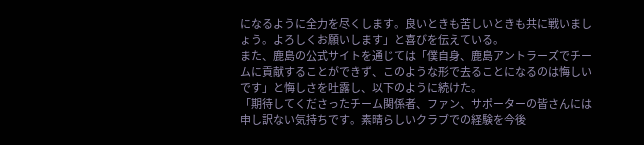になるように全力を尽くします。良いときも苦しいときも共に戦いましょう。よろしくお願いします」と喜びを伝えている。
また、鹿島の公式サイトを通じては「僕自身、鹿島アントラーズでチームに貢献することができず、このような形で去ることになるのは悔しいです」と悔しさを吐露し、以下のように続けた。
「期待してくださったチーム関係者、ファン、サポーターの皆さんには申し訳ない気持ちです。素晴らしいクラブでの経験を今後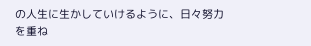の人生に生かしていけるように、日々努力を重ね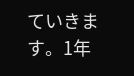ていきます。1年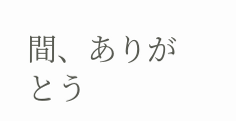間、ありがとう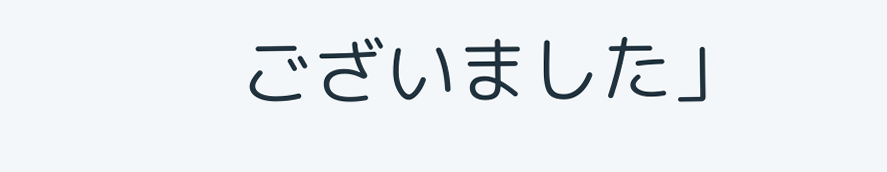ございました」